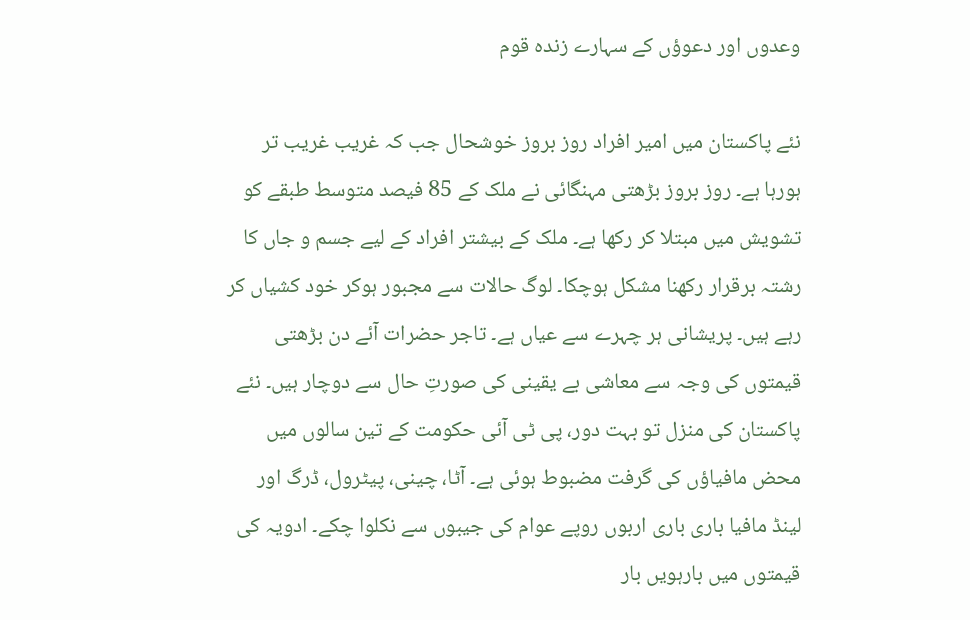وعدوں اور دعوؤں کے سہارے زندہ قوم

نئے پاکستان میں امیر افراد روز بروز خوشحال جب کہ غریب غریب تر ہورہا ہے۔ روز بروز بڑھتی مہنگائی نے ملک کے 85 فیصد متوسط طبقے کو تشویش میں مبتلا کر رکھا ہے۔ ملک کے بیشتر افراد کے لیے جسم و جاں کا رشتہ برقرار رکھنا مشکل ہوچکا۔ لوگ حالات سے مجبور ہوکر خود کشیاں کر رہے ہیں۔ پریشانی ہر چہرے سے عیاں ہے۔ تاجر حضرات آئے دن بڑھتی قیمتوں کی وجہ سے معاشی بے یقینی کی صورتِ حال سے دوچار ہیں۔ نئے پاکستان کی منزل تو بہت دور، پی ٹی آئی حکومت کے تین سالوں میں محض مافیاؤں کی گرفت مضبوط ہوئی ہے۔ آٹا، چینی، پیٹرول، ڈرگ اور لینڈ مافیا باری باری اربوں روپے عوام کی جیبوں سے نکلوا چکے۔ ادویہ کی قیمتوں میں بارہویں بار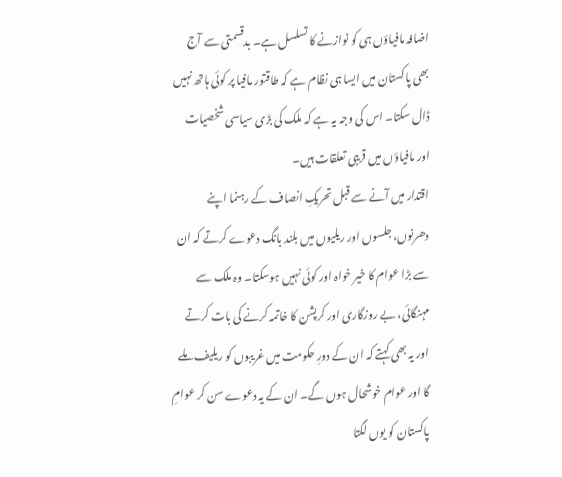اضافہ مافیاؤں ہی کو نوازنے کا تسلسل ہے۔ بدقسمتی سے آج بھی پاکستان میں ایسا ہی نظام ہے کہ طاقتور مافیا پر کوئی ہاتھ نہیں ڈال سکتا۔ اس کی وجہ یہ ہے کہ ملک کی بڑی سیاسی شخصیات اور مافیاؤں میں قریبی تعلقات ہیں۔
اقتدار میں آنے سے قبل تحریکِ انصاف کے رہنما اپنے دھرنوں، جلسوں اور ریلیوں میں بلند بانگ دعوے کرتے کہ ان سے بڑا عوام کا خیر خواہ اور کوئی نہیں ہوسکتا۔ وہ ملک سے مہنگائی، بے روزگاری اور کرپشن کا خاتمہ کرنے کی بات کرتے اور یہ بھی کہتے کہ ان کے دورِ حکومت میں غریبوں کو ریلیف ملے گا اور عوام خوشحال ہوں گے۔ ان کے یہ دعوے سن کر عوامِ پاکستان کو یوں لگتا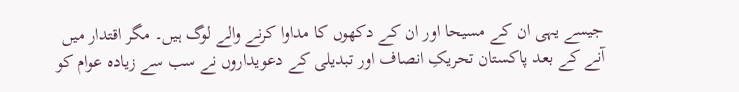جیسے یہی ان کے مسیحا اور ان کے دکھوں کا مداوا کرنے والے لوگ ہیں۔ مگر اقتدار میں آنے کے بعد پاکستان تحریکِ انصاف اور تبدیلی کے دعویداروں نے سب سے زیادہ عوام کو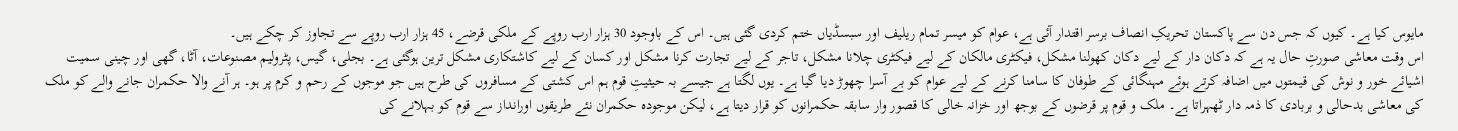مایوس کیا ہے۔ کیوں کہ جس دن سے پاکستان تحریکِ انصاف برسر اقتدار آئی ہے، عوام کو میسر تمام ریلیف اور سبسڈیاں ختم کردی گئی ہیں۔ اس کے باوجود 30 ہزار ارب روپے کے ملکی قرضے، 45 ہزار ارب روپے سے تجاوز کر چکے ہیں۔
اس وقت معاشی صورتِ حال یہ ہے کہ دکان دار کے لیے دکان کھولنا مشکل، فیکٹری مالکان کے لیے فیکٹری چلانا مشکل، تاجر کے لیے تجارت کرنا مشکل اور کسان کے لیے کاشتکاری مشکل ترین ہوگئی ہے۔ بجلی، گیس، پٹرولیم مصنوعات، آٹا، گھی اور چینی سمیت اشیائے خور و نوش کی قیمتوں میں اضافہ کرتے ہوئے مہنگائی کے طوفان کا سامنا کرنے کے لیے عوام کو بے آسرا چھوڑ دیا گیا ہے۔ یوں لگتا ہے جیسے بہ حیثیتِ قوم ہم اس کشتی کے مسافروں کی طرح ہیں جو موجوں کے رحم و کرم پر ہو۔ ہر آنے والا حکمران جانے والے کو ملک کی معاشی بدحالی و بربادی کا ذمہ دار ٹھہراتا ہے۔ ملک و قوم پر قرضوں کے بوجھ اور خزانہ خالی کا قصور وار سابقہ حکمرانوں کو قرار دیتا ہے، لیکن موجودہ حکمران نئے طریقوں اورانداز سے قوم کو بہلانے کی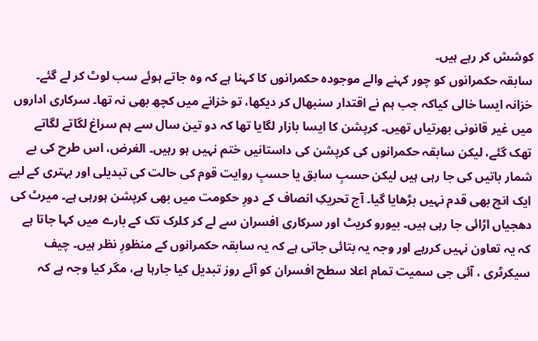کوشش کر رہے ہیں۔
سابقہ حکمرانوں کو چور کہنے والے موجودہ حکمرانوں کا کہنا ہے کہ وہ جاتے ہوئے سب لوٹ کر لے گئے۔ خزانہ ایسا خالی کیاکہ جب ہم نے اقتدار سنبھال کر دیکھا، تو خزانے میں کچھ بھی نہ تھا۔ سرکاری اداروں میں غیر قانونی بھرتیاں تھیں۔ کرپشن کا ایسا بازار لگایا تھا کہ دو تین سال سے ہم سراغ لگاتے لگاتے تھک گئے، لیکن سابقہ حکمرانوں کی کرپشن کی داستانیں ختم نہیں ہو رہیں۔ الغرض، اس طرح کی بے شمار باتیں کی جا رہی ہیں لیکن حسبِ سابق یا حسبِ روایت قوم کی حالت کی تبدیلی اور بہتری کے لیے ایک انچ بھی قدم نہیں بڑھایا گیا۔ آج تحریکِ انصاف کے دورِ حکومت میں بھی کرپشن ہورہی ہے۔ میرٹ کی دھجیاں اڑائی جا رہی ہیں۔ بیورو کریٹ اور سرکاری افسران سے لے کر کلرک تک کے بارے میں کہا جاتا ہے کہ یہ تعاون نہیں کررہے اور وجہ یہ بتائی جاتی ہے کہ یہ سابقہ حکمرانوں کے منظورِ نظر ہیں۔ چیف سیکرٹری ، آئی جی سمیت تمام اعلا سطح افسران کو آئے روز تبدیل کیا جارہا ہے، مگر کیا وجہ ہے کہ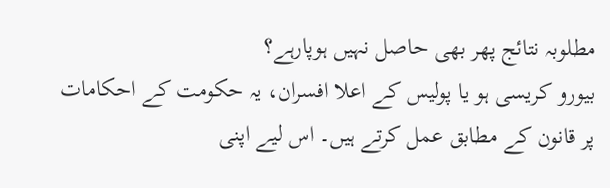مطلوبہ نتائج پھر بھی حاصل نہیں ہوپارہے؟
بیورو کریسی ہو یا پولیس کے اعلا افسران، یہ حکومت کے احکامات پر قانون کے مطابق عمل کرتے ہیں۔ اس لیے اپنی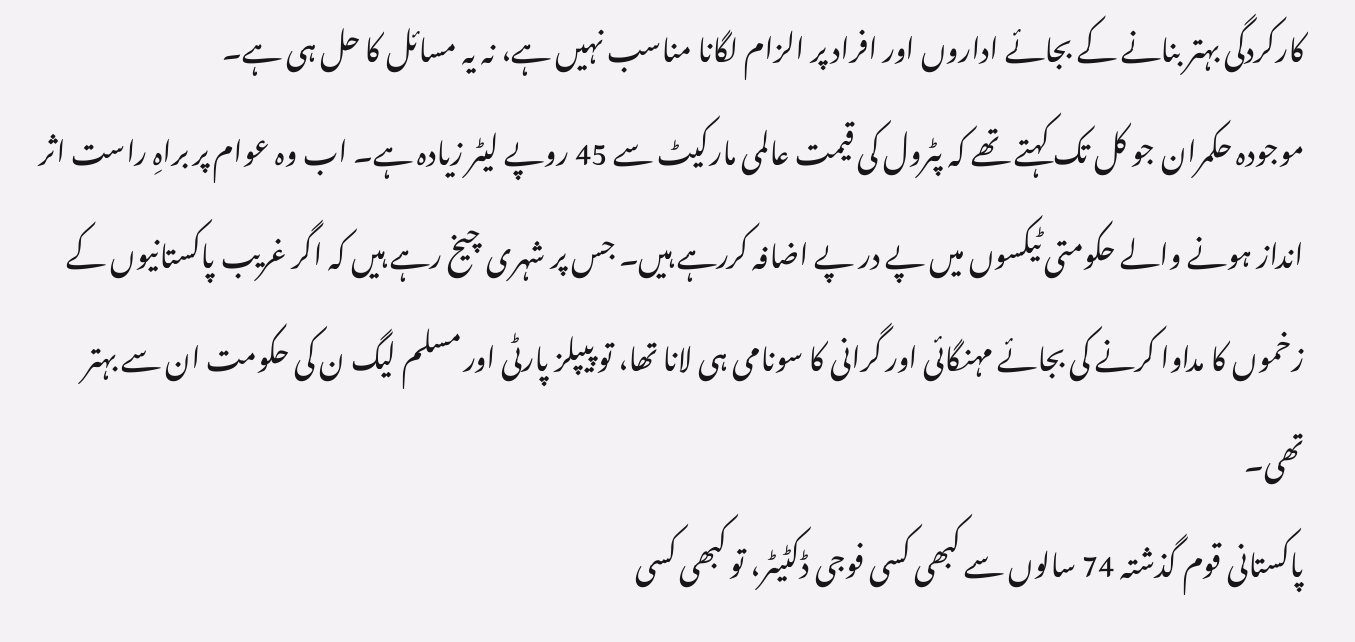کارکردگی بہتر بنانے کے بجائے اداروں اور افراد پر الزام لگانا مناسب نہیں ہے، نہ یہ مسائل کا حل ہی ہے۔
موجودہ حکمران جو کل تک کہتے تھے کہ پٹرول کی قیمت عالمی مارکیٹ سے 45 روپے لیٹر زیادہ ہے۔ اب وہ عوام پر براہِ راست اثر انداز ہونے والے حکومتی ٹیکسوں میں پے در پے اضافہ کررہے ہیں۔ جس پر شہری چیخ رہے ہیں کہ اگر غریب پاکستانیوں کے زخموں کا مداوا کرنے کی بجائے مہنگائی اور گرانی کا سونامی ہی لانا تھا، تو پیپلز پارٹی اور مسلم لیگ ن کی حکومت ان سے بہتر تھی۔
پاکستانی قوم گذشتہ 74 سالوں سے کبھی کسی فوجی ڈکٹیٹر، تو کبھی کسی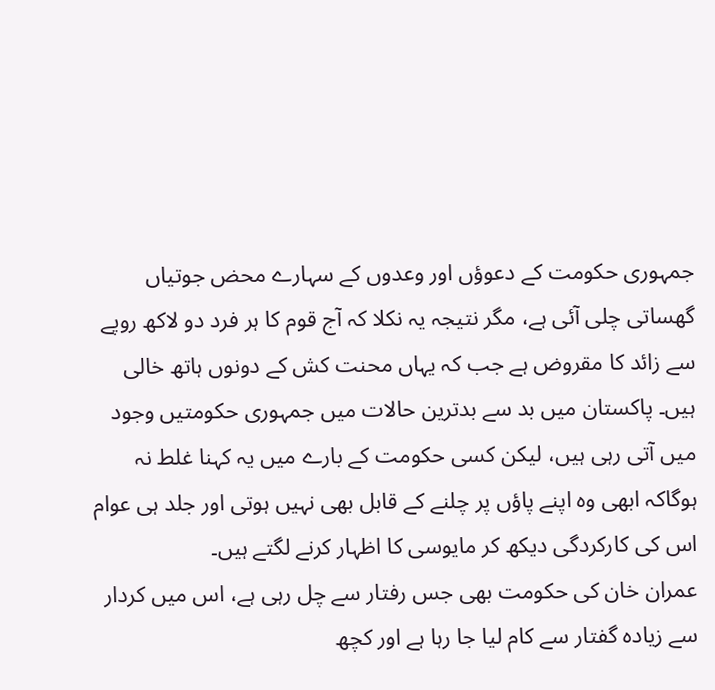جمہوری حکومت کے دعوؤں اور وعدوں کے سہارے محض جوتیاں گھساتی چلی آئی ہے، مگر نتیجہ یہ نکلا کہ آج قوم کا ہر فرد دو لاکھ روپے سے زائد کا مقروض ہے جب کہ یہاں محنت کش کے دونوں ہاتھ خالی ہیں۔ پاکستان میں بد سے بدترین حالات میں جمہوری حکومتیں وجود میں آتی رہی ہیں، لیکن کسی حکومت کے بارے میں یہ کہنا غلط نہ ہوگاکہ ابھی وہ اپنے پاؤں پر چلنے کے قابل بھی نہیں ہوتی اور جلد ہی عوام اس کی کارکردگی دیکھ کر مایوسی کا اظہار کرنے لگتے ہیں۔
عمران خان کی حکومت بھی جس رفتار سے چل رہی ہے، اس میں کردار سے زیادہ گفتار سے کام لیا جا رہا ہے اور کچھ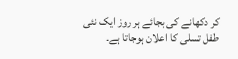کر دکھانے کی بجائے ہر روز ایک نئی طفل تسلی کا اعلان ہوجاتا ہے۔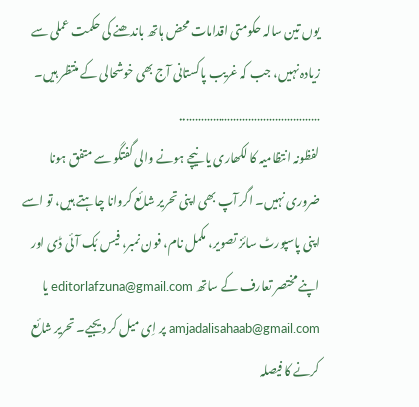یوں تین سالہ حکومتی اقدامات محض ہاتھ باندھنے کی حکمت عملی سے زیادہ نہیں، جب کہ غریب پاکستانی آج بھی خوشحالی کے منتظر ہیں۔
………………………………………..
لفظونہ انتظامیہ کا لکھاری یا نیچے ہونے والی گفتگو سے متفق ہونا ضروری نہیں۔ اگر آپ بھی اپنی تحریر شائع کروانا چاہتے ہیں، تو اسے اپنی پاسپورٹ سائز تصویر، مکمل نام، فون نمبر، فیس بُک آئی ڈی اور اپنے مختصر تعارف کے ساتھ editorlafzuna@gmail.com یا amjadalisahaab@gmail.com پر اِی میل کر دیجیے۔ تحریر شائع کرنے کا فیصلہ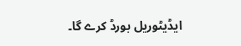ایڈیٹوریل بورڈ کرے گا۔